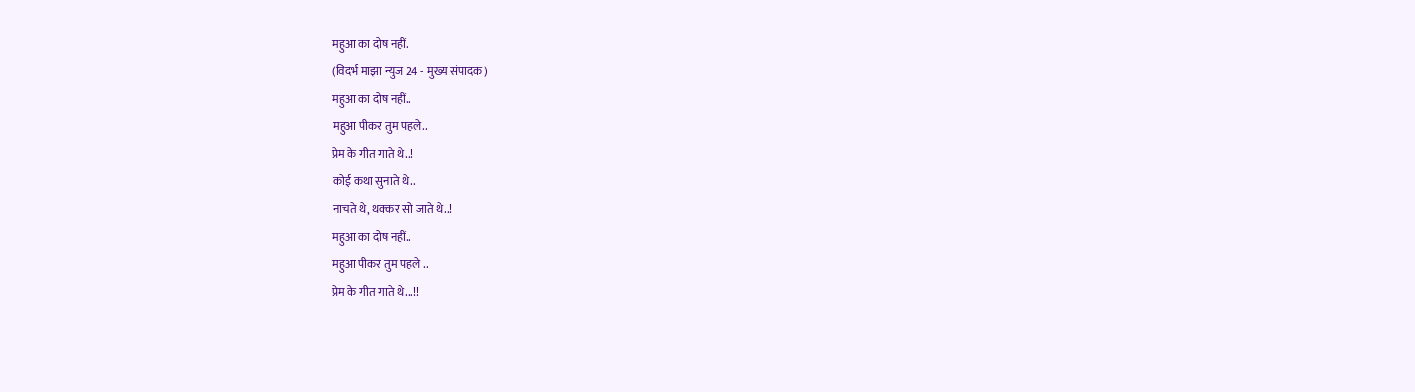महुआ का दोष नहीं.
(विदर्भ माझा न्युज 24 - मुख्य संपादक)
महुआ का दोष नहीं..
महुआ पीकर तुम पहले..
प्रेम के गीत गाते थे..!
कोई कथा सुनाते थे..
नाचते थे, थक्कर सो जाते थे..!
महुआ का दोष नहीं..
महुआ पीकर तुम पहले ..
प्रेम के गीत गाते थे...!!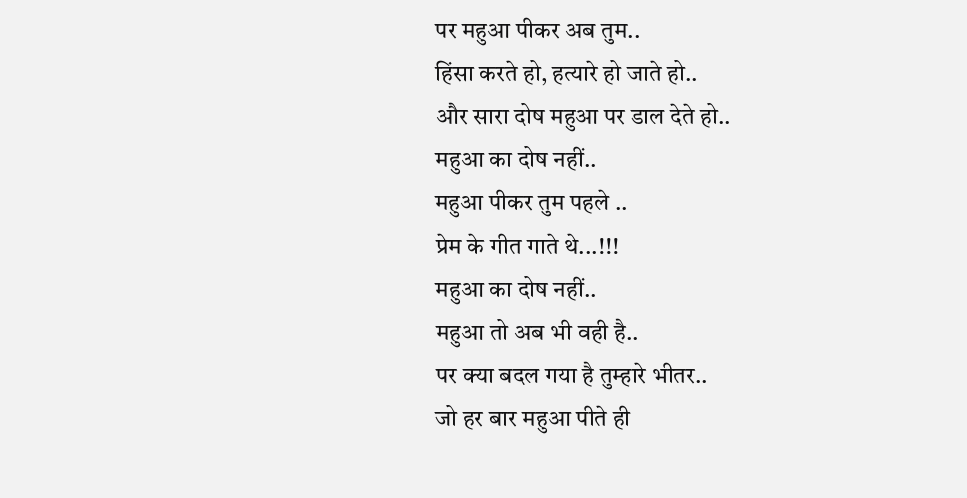पर महुआ पीकर अब तुम..
हिंसा करते हो, हत्यारे हो जाते हो..
और सारा दोष महुआ पर डाल देते हो..
महुआ का दोष नहीं..
महुआ पीकर तुम पहले ..
प्रेम के गीत गाते थे...!!!
महुआ का दोष नहीं..
महुआ तो अब भी वही है..
पर क्या बदल गया है तुम्हारे भीतर..
जो हर बार महुआ पीते ही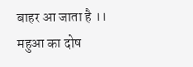बाहर आ जाता है ।।
महुआ का दोष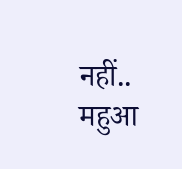नहीं..
महुआ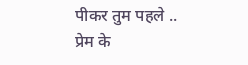पीकर तुम पहले ..
प्रेम के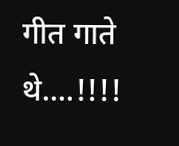गीत गाते थे....!!!!